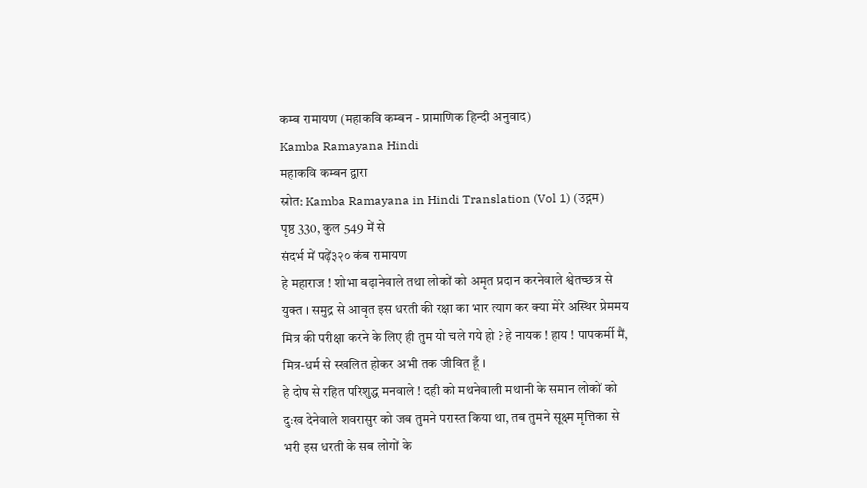कम्ब रामायण (महाकवि कम्बन - प्रामाणिक हिन्दी अनुवाद)
Kamba Ramayana Hindi
महाकवि कम्बन द्वारा
स्रोत: Kamba Ramayana in Hindi Translation (Vol 1) (उद्गम)
पृष्ठ 330, कुल 549 में से
संदर्भ में पढ़ें३२० कंब रामायण
हे महाराज ! शोभा बढ़ानेवाले तथा लोकों को अमृत प्रदान करनेवाले श्वेतच्छत्र से युक्त । समुद्र से आवृत इस धरती की रक्षा का भार त्याग कर क्या मेरे अस्थिर प्रेममय मित्र की परीक्षा करने के लिए ही तुम यो चले गये हो ? हे नायक ! हाय ! पापकर्मी मैं, मित्र-धर्म से स्खलित होकर अभी तक जीवित हूँ ।
हे दोष से रहित परिशुद्ध मनवाले ! दही को मथनेवाली मथानी के समान लोकों को दुःख देनेवाले शवरासुर को जब तुमने परास्त किया था, तब तुमने सूक्ष्म मृत्तिका से भरी इस धरती के सब लोगों के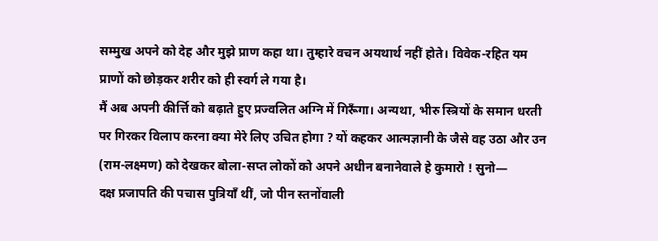सम्मुख अपने को देह और मुझे प्राण कहा था। तुम्हारे वचन अयथार्थ नहीं होते। विवेक-रहित यम प्राणों को छोड़कर शरीर को ही स्वर्ग ले गया है।
मैं अब अपनी कीर्त्ति को बढ़ाते हुए प्रज्वलित अग्नि में गिरूँगा। अन्यथा, भीरु स्त्रियों के समान धरती पर गिरकर विलाप करना क्या मेरे लिए उचित होगा ? यों कहकर आत्मज्ञानी के जैसे वह उठा और उन (राम-लक्ष्मण) को देखकर बोला-सप्त लोकों को अपने अधीन बनानेवाले हे कुमारो ! सुनो—
दक्ष प्रजापति की पचास पुत्रियाँ थीं, जो पीन स्तनोंवाली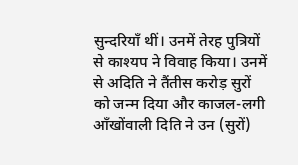सुन्दरियाँ थीं। उनमें तेरह पुत्रियों से काश्यप ने विवाह किया। उनमें से अदिति ने तैंतीस करोड़ सुरों को जन्म दिया और काजल-लगी आँखोंवाली दिति ने उन (सुरों)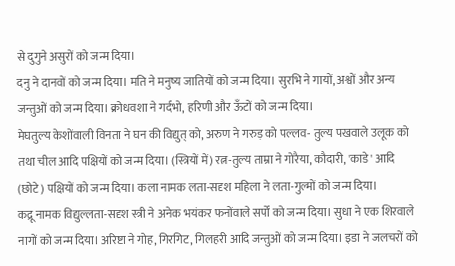से दुगुने असुरों को जन्म दिया।
दनु ने दानवों को जन्म दिया। मति ने मनुष्य जातियों को जन्म दिया। सुरभि ने गायों, अश्वों और अन्य जन्तुओं को जन्म दिया। क्रोधवशा ने गर्दभो, हरिणी और ऊँटों को जन्म दिया।
मेघतुल्य केशोंवाली विनता ने घन की विद्युत् को, अरुण ने गरुड़ को पल्लव- तुल्य पखवाले उलूक को तथा चील आदि पक्षियों को जन्म दिया। (स्त्रियों में) रत्न-तुल्य ताम्रा ने गोरैया, कौदारी, 'काडे' आदि (छोटे) पक्षियों को जन्म दिया। कला नामक लता-सदृश महिला ने लता-गुल्मों को जन्म दिया।
कद्रू नामक विद्युल्लता-सदृश स्त्री ने अनेक भयंकर फनोंवाले सर्पों को जन्म दिया। सुधा ने एक शिरवाले नागों को जन्म दिया। अरिष्टा ने गोह, गिरगिट, गिलहरी आदि जन्तुओं को जन्म दिया। इडा ने जलचरों को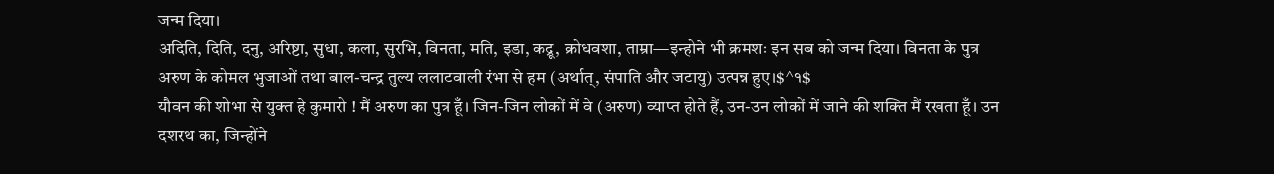जन्म दिया।
अदिति, दिति, दनु, अरिष्टा, सुधा, कला, सुरभि, विनता, मति, इडा, कद्रू, क्रोधवशा, ताम्रा—इन्होने भी क्रमशः इन सब को जन्म दिया। विनता के पुत्र अरुण के कोमल भुजाओं तथा बाल-चन्द्र तुल्य ललाटवाली रंभा से हम (अर्थात्, संपाति और जटायु) उत्पन्न हुए।$^१$
यौवन की शोभा से युक्त हे कुमारो ! मैं अरुण का पुत्र हूँ। जिन-जिन लोकों में वे (अरुण) व्याप्त होते हैं, उन-उन लोकों में जाने की शक्ति मैं रखता हूँ। उन दशरथ का, जिन्होंने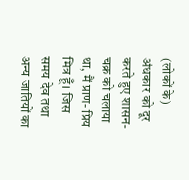(लोकों के) अंधकार को दूर करते हुए शासन-चक्र को चलाया था, मैं प्राण- प्रिय मित्र हूँ। जिस समय देव तथा अन्य जातियों का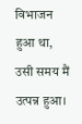विभाजन हुआ था, उसी समय मैं उत्पन्न हुआ।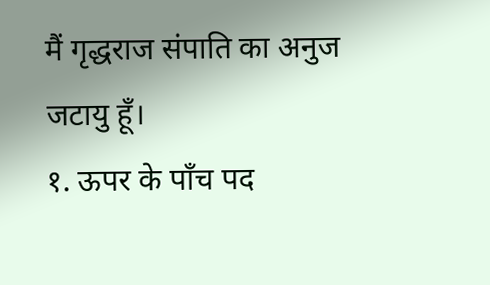मैं गृद्धराज संपाति का अनुज जटायु हूँ।
१. ऊपर के पाँच पद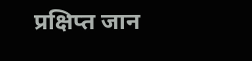प्रक्षिप्त जान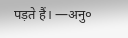पड़ते हैं। —अनु०